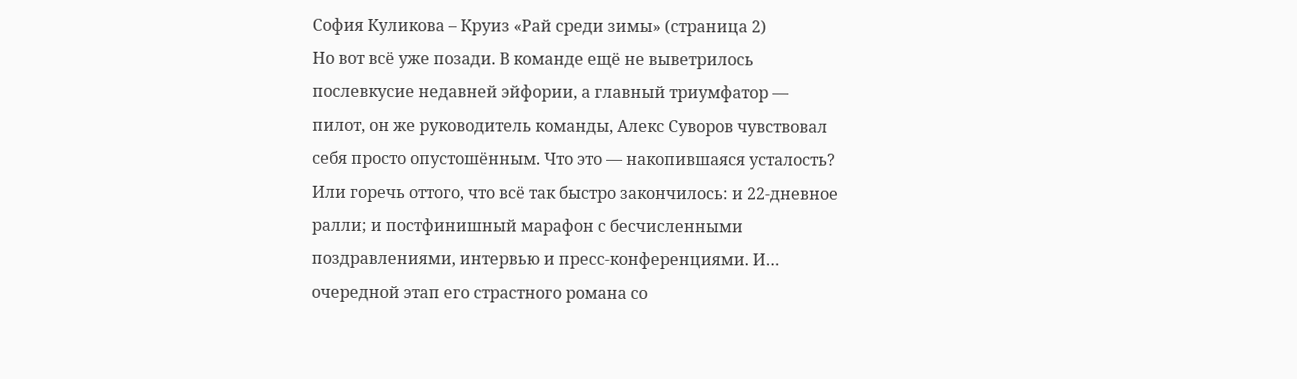София Куликова – Круиз «Рай среди зимы» (страница 2)
Но вот всё уже позади. В команде ещё не выветрилось послевкусие недавней эйфории, а главный триумфатор ― пилот, он же руководитель команды, Алекс Суворов чувствовал себя просто опустошённым. Что это ― накопившаяся усталость? Или горечь оттого, что всё так быстро закончилось: и 22-дневное ралли; и постфинишный марафон с бесчисленными поздравлениями, интервью и пресс-конференциями. И… очередной этап его страстного романа со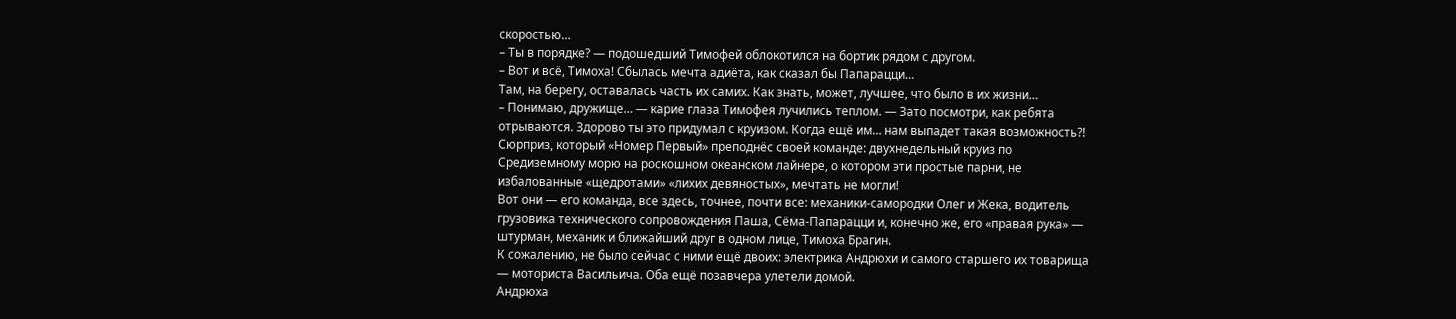скоростью…
– Ты в порядке? ― подошедший Тимофей облокотился на бортик рядом с другом.
– Вот и всё, Тимоха! Сбылась мечта адиёта, как сказал бы Папарацци…
Там, на берегу, оставалась часть их самих. Как знать, может, лучшее, что было в их жизни…
– Понимаю, дружище… ― карие глаза Тимофея лучились теплом. ― Зато посмотри, как ребята отрываются. Здорово ты это придумал с круизом. Когда ещё им… нам выпадет такая возможность?!
Сюрприз, который «Номер Первый» преподнёс своей команде: двухнедельный круиз по Средиземному морю на роскошном океанском лайнере, о котором эти простые парни, не избалованные «щедротами» «лихих девяностых», мечтать не могли!
Вот они ― его команда, все здесь, точнее, почти все: механики-самородки Олег и Жека, водитель грузовика технического сопровождения Паша, Сёма-Папарацци и, конечно же, его «правая рука» ― штурман, механик и ближайший друг в одном лице, Тимоха Брагин.
К сожалению, не было сейчас с ними ещё двоих: электрика Андрюхи и самого старшего их товарища ― моториста Васильича. Оба ещё позавчера улетели домой.
Андрюха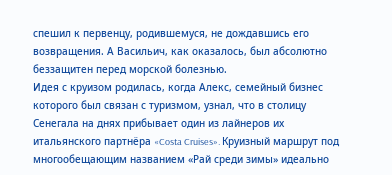спешил к первенцу, родившемуся, не дождавшись его возвращения. А Васильич, как оказалось, был абсолютно беззащитен перед морской болезнью.
Идея с круизом родилась, когда Алекс, семейный бизнес которого был связан с туризмом, узнал, что в столицу Сенегала на днях прибывает один из лайнеров их итальянского партнёра «Costa Cruises». Круизный маршрут под многообещающим названием «Рай среди зимы» идеально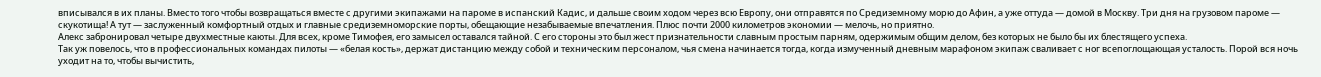вписывался в их планы. Вместо того чтобы возвращаться вместе с другими экипажами на пароме в испанский Кадис, и дальше своим ходом через всю Европу, они отправятся по Средиземному морю до Афин, а уже оттуда ― домой в Москву. Три дня на грузовом пароме ― скукотища! А тут ― заслуженный комфортный отдых и главные средиземноморские порты, обещающие незабываемые впечатления. Плюс почти 2000 километров экономии ― мелочь, но приятно.
Алекс забронировал четыре двухместные каюты. Для всех, кроме Тимофея, его замысел оставался тайной. С его стороны это был жест признательности славным простым парням, одержимым общим делом, без которых не было бы их блестящего успеха.
Так уж повелось, что в профессиональных командах пилоты ― «белая кость», держат дистанцию между собой и техническим персоналом, чья смена начинается тогда, когда измученный дневным марафоном экипаж сваливает с ног всепоглощающая усталость. Порой вся ночь уходит на то, чтобы вычистить,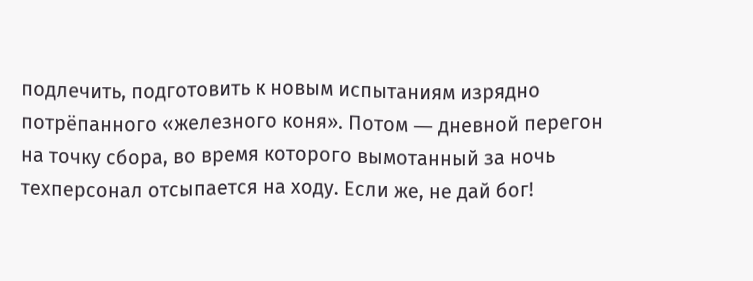подлечить, подготовить к новым испытаниям изрядно потрёпанного «железного коня». Потом ― дневной перегон на точку сбора, во время которого вымотанный за ночь техперсонал отсыпается на ходу. Если же, не дай бог!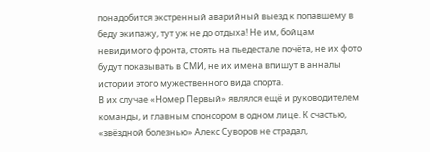понадобится экстренный аварийный выезд к попавшему в беду экипажу, тут уж не до отдыха! Не им, бойцам невидимого фронта, стоять на пьедестале почёта, не их фото будут показывать в СМИ, не их имена впишут в анналы истории этого мужественного вида спорта.
В их случае «Номер Первый» являлся ещё и руководителем команды, и главным спонсором в одном лице. К счастью, «звёздной болезнью» Алекс Суворов не страдал,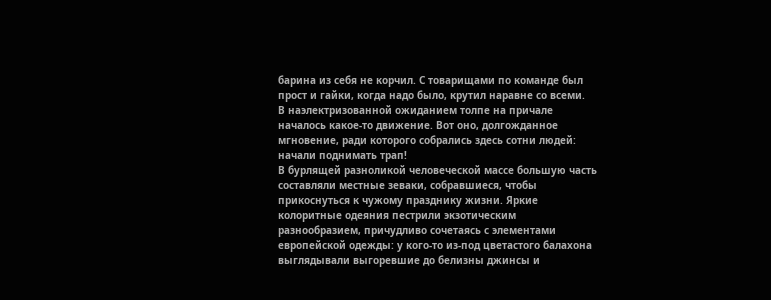барина из себя не корчил. С товарищами по команде был прост и гайки, когда надо было, крутил наравне со всеми.
В наэлектризованной ожиданием толпе на причале началось какое-то движение. Вот оно, долгожданное мгновение, ради которого собрались здесь сотни людей: начали поднимать трап!
В бурлящей разноликой человеческой массе большую часть составляли местные зеваки, собравшиеся, чтобы прикоснуться к чужому празднику жизни. Яркие колоритные одеяния пестрили экзотическим разнообразием, причудливо сочетаясь с элементами европейской одежды: у кого-то из-под цветастого балахона выглядывали выгоревшие до белизны джинсы и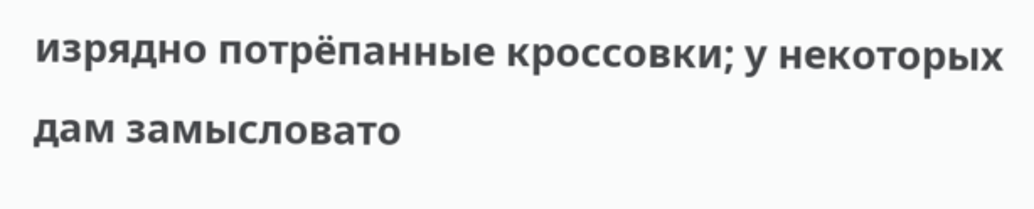изрядно потрёпанные кроссовки; у некоторых дам замысловато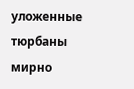уложенные тюрбаны мирно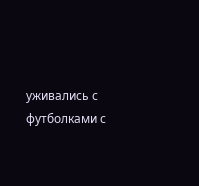уживались с футболками с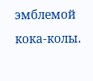эмблемой кока-колы.